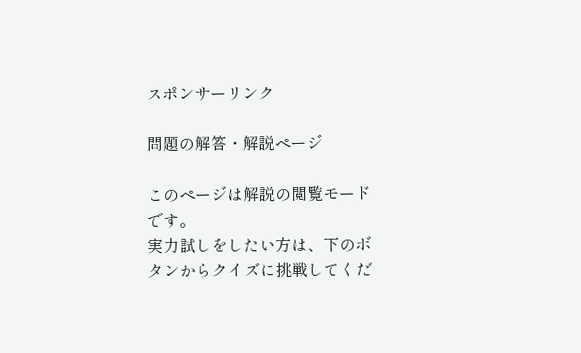スポンサーリンク

問題の解答・解説ページ

このページは解説の閲覧モードです。
実力試しをしたい方は、下のボタンからクイズに挑戦してくだ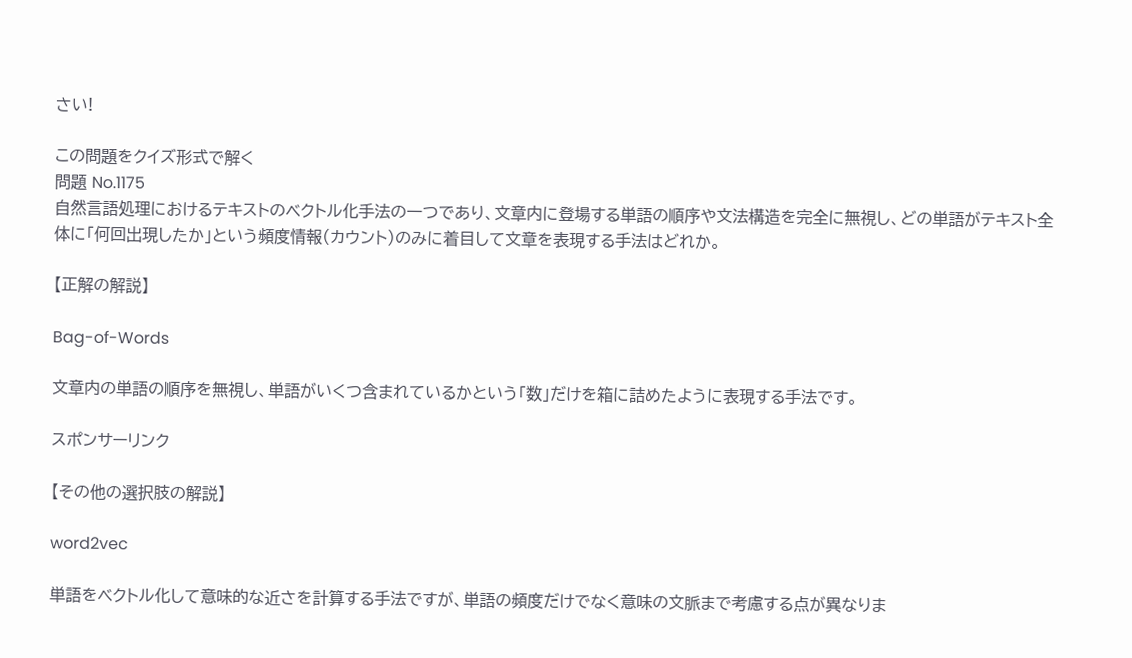さい!

この問題をクイズ形式で解く
問題 No.1175
自然言語処理におけるテキストのベクトル化手法の一つであり、文章内に登場する単語の順序や文法構造を完全に無視し、どの単語がテキスト全体に「何回出現したか」という頻度情報(カウント)のみに着目して文章を表現する手法はどれか。

【正解の解説】

Bag-of-Words

文章内の単語の順序を無視し、単語がいくつ含まれているかという「数」だけを箱に詰めたように表現する手法です。

スポンサーリンク

【その他の選択肢の解説】

word2vec

単語をベクトル化して意味的な近さを計算する手法ですが、単語の頻度だけでなく意味の文脈まで考慮する点が異なりま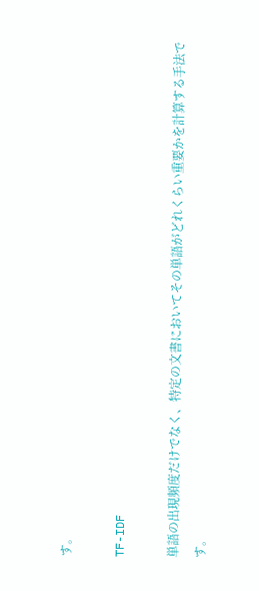す。

TF-IDF

単語の出現頻度だけでなく、特定の文書においてその単語がどれくらい重要かを計算する手法です。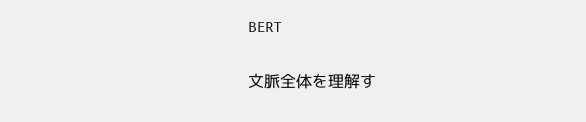BERT

文脈全体を理解す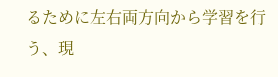るために左右両方向から学習を行う、現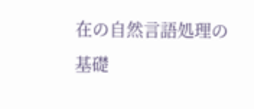在の自然言語処理の基礎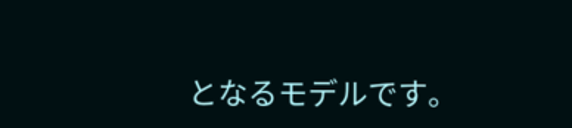となるモデルです。